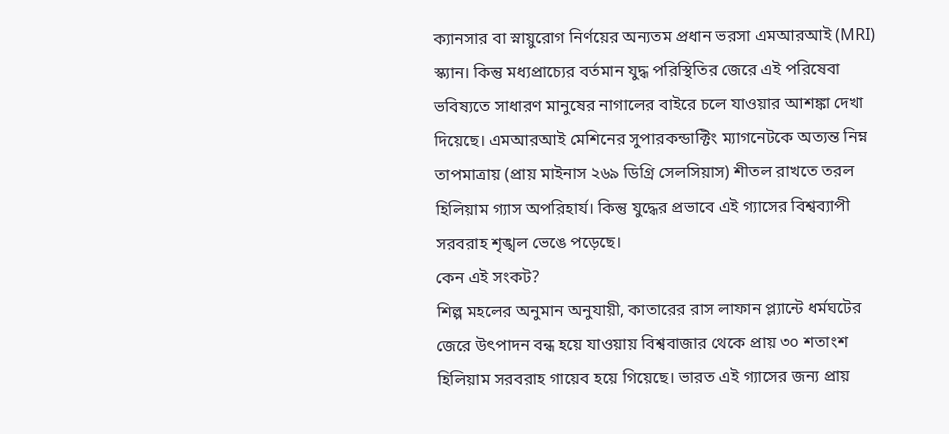ক্যানসার বা স্নায়ুরোগ নির্ণয়ের অন্যতম প্রধান ভরসা এমআরআই (MRI) স্ক্যান। কিন্তু মধ্যপ্রাচ্যের বর্তমান যুদ্ধ পরিস্থিতির জেরে এই পরিষেবা ভবিষ্যতে সাধারণ মানুষের নাগালের বাইরে চলে যাওয়ার আশঙ্কা দেখা দিয়েছে। এমআরআই মেশিনের সুপারকন্ডাক্টিং ম্যাগনেটকে অত্যন্ত নিম্ন তাপমাত্রায় (প্রায় মাইনাস ২৬৯ ডিগ্রি সেলসিয়াস) শীতল রাখতে তরল হিলিয়াম গ্যাস অপরিহার্য। কিন্তু যুদ্ধের প্রভাবে এই গ্যাসের বিশ্বব্যাপী সরবরাহ শৃঙ্খল ভেঙে পড়েছে।
কেন এই সংকট?
শিল্প মহলের অনুমান অনুযায়ী, কাতারের রাস লাফান প্ল্যান্টে ধর্মঘটের জেরে উৎপাদন বন্ধ হয়ে যাওয়ায় বিশ্ববাজার থেকে প্রায় ৩০ শতাংশ হিলিয়াম সরবরাহ গায়েব হয়ে গিয়েছে। ভারত এই গ্যাসের জন্য প্রায়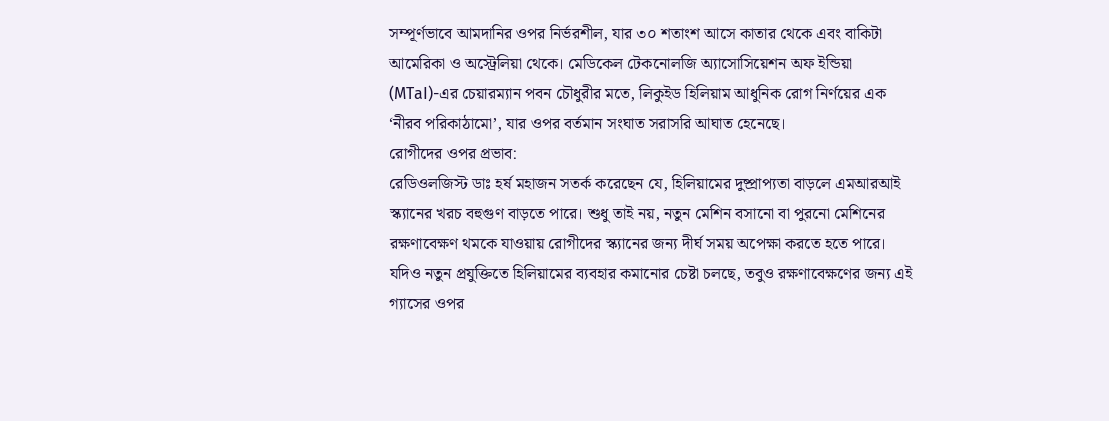সম্পূর্ণভাবে আমদানির ওপর নির্ভরশীল, যার ৩০ শতাংশ আসে কাতার থেকে এবং বাকিটা আমেরিকা ও অস্ট্রেলিয়া থেকে। মেডিকেল টেকনোলজি অ্যাসোসিয়েশন অফ ইন্ডিয়া (MTaI)-এর চেয়ারম্যান পবন চৌধুরীর মতে, লিকুইড হিলিয়াম আধুনিক রোগ নির্ণয়ের এক ‘নীরব পরিকাঠামো’, যার ওপর বর্তমান সংঘাত সরাসরি আঘাত হেনেছে।
রোগীদের ওপর প্রভাব:
রেডিওলজিস্ট ডাঃ হর্ষ মহাজন সতর্ক করেছেন যে, হিলিয়ামের দুষ্প্রাপ্যতা বাড়লে এমআরআই স্ক্যানের খরচ বহুগুণ বাড়তে পারে। শুধু তাই নয়, নতুন মেশিন বসানো বা পুরনো মেশিনের রক্ষণাবেক্ষণ থমকে যাওয়ায় রোগীদের স্ক্যানের জন্য দীর্ঘ সময় অপেক্ষা করতে হতে পারে। যদিও নতুন প্রযুক্তিতে হিলিয়ামের ব্যবহার কমানোর চেষ্টা চলছে, তবুও রক্ষণাবেক্ষণের জন্য এই গ্যাসের ওপর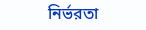নির্ভরতা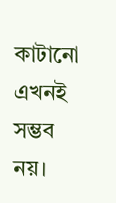কাটানো এখনই সম্ভব নয়।